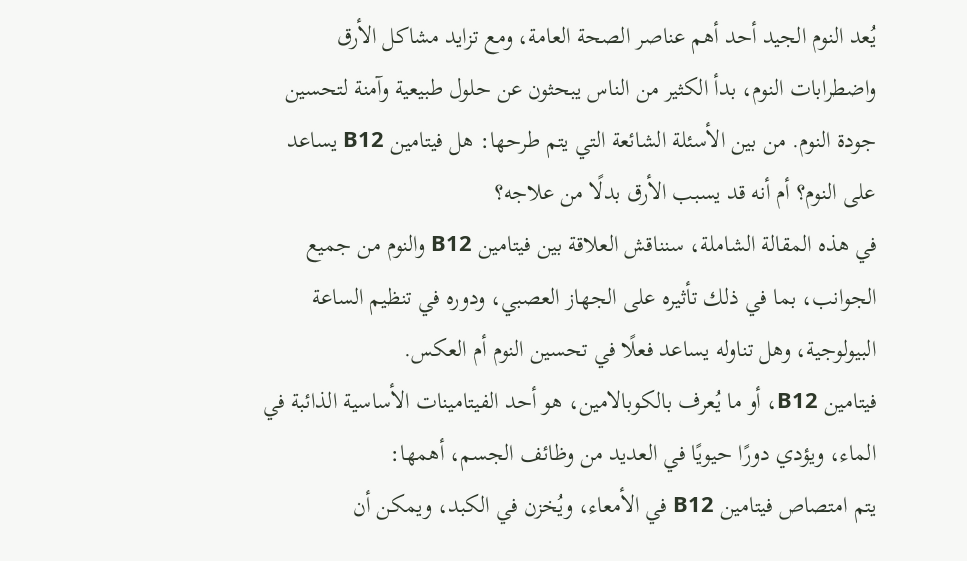يُعد النوم الجيد أحد أهم عناصر الصحة العامة، ومع تزايد مشاكل الأرق واضطرابات النوم، بدأ الكثير من الناس يبحثون عن حلول طبيعية وآمنة لتحسين جودة النوم. من بين الأسئلة الشائعة التي يتم طرحها: هل فيتامين B12 يساعد على النوم؟ أم أنه قد يسبب الأرق بدلًا من علاجه؟
في هذه المقالة الشاملة، سنناقش العلاقة بين فيتامين B12 والنوم من جميع الجوانب، بما في ذلك تأثيره على الجهاز العصبي، ودوره في تنظيم الساعة البيولوجية، وهل تناوله يساعد فعلًا في تحسين النوم أم العكس.
فيتامين B12، أو ما يُعرف بالكوبالامين، هو أحد الفيتامينات الأساسية الذائبة في الماء، ويؤدي دورًا حيويًا في العديد من وظائف الجسم، أهمها:
يتم امتصاص فيتامين B12 في الأمعاء، ويُخزن في الكبد، ويمكن أن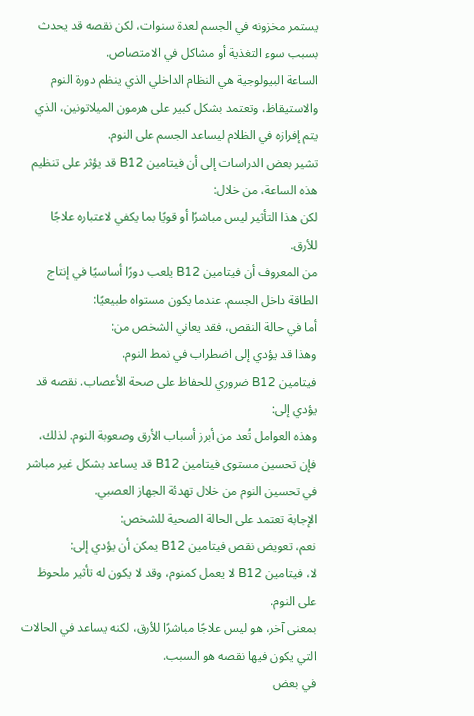يستمر مخزونه في الجسم لعدة سنوات، لكن نقصه قد يحدث بسبب سوء التغذية أو مشاكل في الامتصاص.
الساعة البيولوجية هي النظام الداخلي الذي ينظم دورة النوم والاستيقاظ، وتعتمد بشكل كبير على هرمون الميلاتونين، الذي يتم إفرازه في الظلام ليساعد الجسم على النوم.
تشير بعض الدراسات إلى أن فيتامين B12 قد يؤثر على تنظيم هذه الساعة، من خلال:
لكن هذا التأثير ليس مباشرًا أو قويًا بما يكفي لاعتباره علاجًا للأرق.
من المعروف أن فيتامين B12 يلعب دورًا أساسيًا في إنتاج الطاقة داخل الجسم. عندما يكون مستواه طبيعيًا:
أما في حالة النقص، فقد يعاني الشخص من:
وهذا قد يؤدي إلى اضطراب في نمط النوم.
فيتامين B12 ضروري للحفاظ على صحة الأعصاب. نقصه قد يؤدي إلى:
وهذه العوامل تُعد من أبرز أسباب الأرق وصعوبة النوم. لذلك، فإن تحسين مستوى فيتامين B12 قد يساعد بشكل غير مباشر في تحسين النوم من خلال تهدئة الجهاز العصبي.
الإجابة تعتمد على الحالة الصحية للشخص:
نعم، تعويض نقص فيتامين B12 يمكن أن يؤدي إلى:
لا، فيتامين B12 لا يعمل كمنوم، وقد لا يكون له تأثير ملحوظ على النوم.
بمعنى آخر، هو ليس علاجًا مباشرًا للأرق، لكنه يساعد في الحالات التي يكون فيها نقصه هو السبب.
في بعض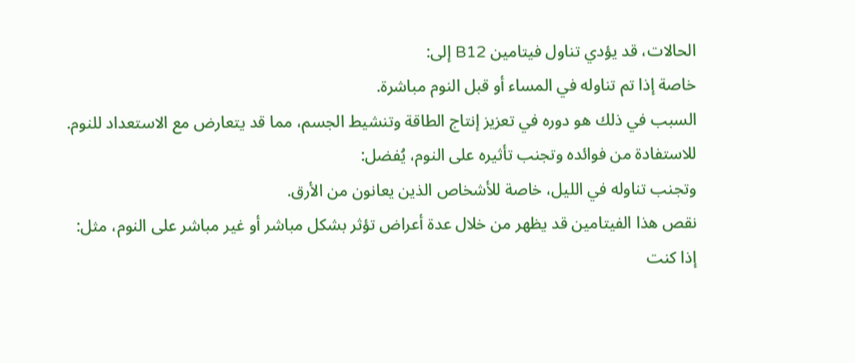الحالات، قد يؤدي تناول فيتامين B12 إلى:
خاصة إذا تم تناوله في المساء أو قبل النوم مباشرة.
السبب في ذلك هو دوره في تعزيز إنتاج الطاقة وتنشيط الجسم، مما قد يتعارض مع الاستعداد للنوم.
للاستفادة من فوائده وتجنب تأثيره على النوم، يُفضل:
وتجنب تناوله في الليل، خاصة للأشخاص الذين يعانون من الأرق.
نقص هذا الفيتامين قد يظهر من خلال عدة أعراض تؤثر بشكل مباشر أو غير مباشر على النوم، مثل:
إذا كنت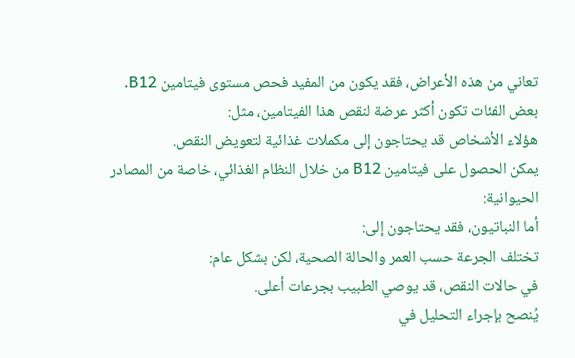تعاني من هذه الأعراض، فقد يكون من المفيد فحص مستوى فيتامين B12.
بعض الفئات تكون أكثر عرضة لنقص هذا الفيتامين، مثل:
هؤلاء الأشخاص قد يحتاجون إلى مكملات غذائية لتعويض النقص.
يمكن الحصول على فيتامين B12 من خلال النظام الغذائي، خاصة من المصادر الحيوانية:
أما النباتيون، فقد يحتاجون إلى:
تختلف الجرعة حسب العمر والحالة الصحية، لكن بشكل عام:
في حالات النقص، قد يوصي الطبيب بجرعات أعلى.
يُنصح بإجراء التحليل في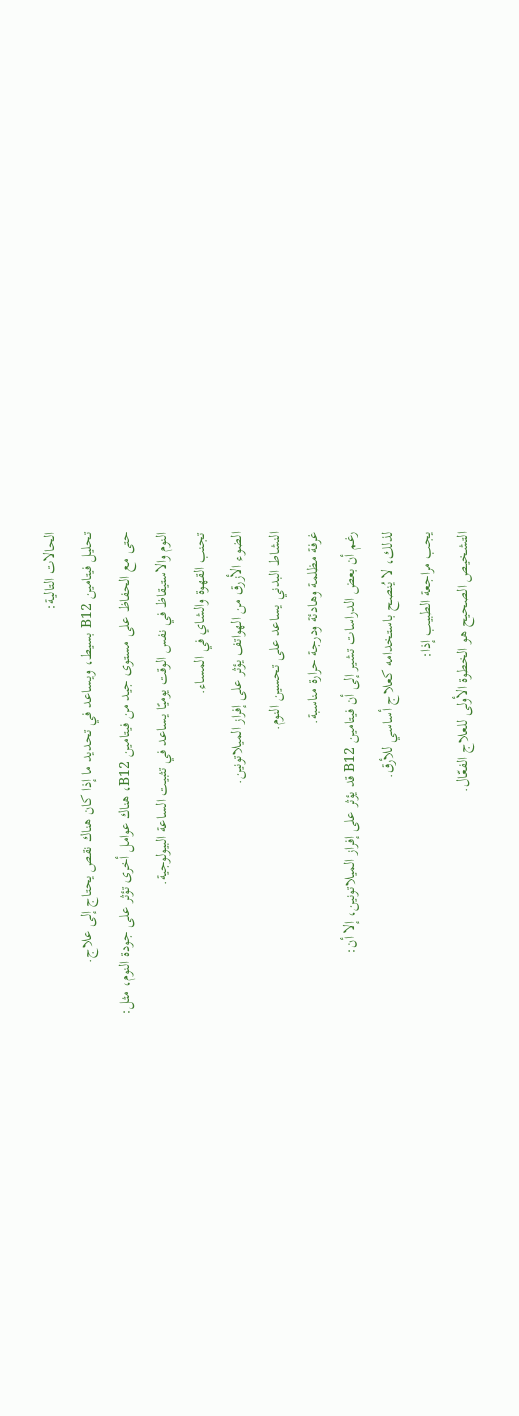الحالات التالية:
تحليل فيتامين B12 بسيط، ويساعد في تحديد ما إذا كان هناك نقص يحتاج إلى علاج.
حتى مع الحفاظ على مستوى جيد من فيتامين B12، هناك عوامل أخرى تؤثر على جودة النوم، مثل:
النوم والاستيقاظ في نفس الوقت يوميًا يساعد في تثبيت الساعة البيولوجية.
تجنب القهوة والشاي في المساء.
الضوء الأزرق من الهواتف يؤثر على إفراز الميلاتونين.
النشاط البدني يساعد على تحسين النوم.
غرفة مظلمة وهادئة ودرجة حرارة مناسبة.
رغم أن بعض الدراسات تشير إلى أن فيتامين B12 قد يؤثر على إفراز الميلاتونين، إلا أن:
لذلك، لا يُنصح باستخدامه كعلاج أساسي للأرق.
يجب مراجعة الطبيب إذا:
التشخيص الصحيح هو الخطوة الأولى للعلاج الفعّال.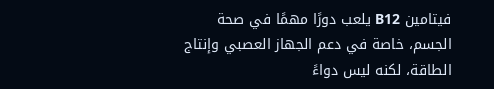فيتامين B12 يلعب دورًا مهمًا في صحة الجسم، خاصة في دعم الجهاز العصبي وإنتاج الطاقة، لكنه ليس دواءً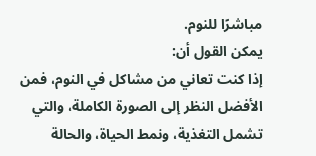مباشرًا للنوم.
يمكن القول أن:
إذا كنت تعاني من مشاكل في النوم، فمن الأفضل النظر إلى الصورة الكاملة، والتي تشمل التغذية، ونمط الحياة، والحالة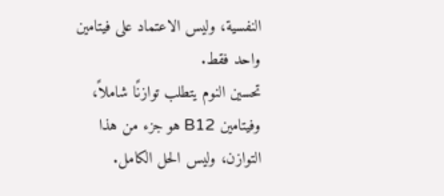النفسية، وليس الاعتماد على فيتامين واحد فقط.
تحسين النوم يتطلب توازنًا شاملاً، وفيتامين B12 هو جزء من هذا التوازن، وليس الحل الكامل.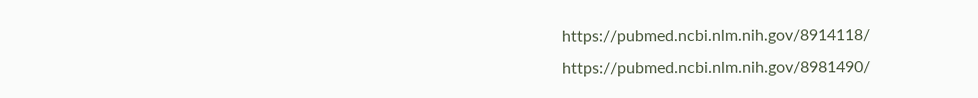https://pubmed.ncbi.nlm.nih.gov/8914118/
https://pubmed.ncbi.nlm.nih.gov/8981490/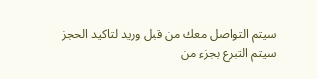سيتم التواصل معك من قبل وريد لتاكيد الحجز
سيتم التبرع بجزء من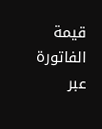قيمة الفاتورة عبر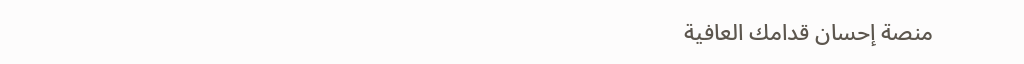منصة إحسان قدامك العافية